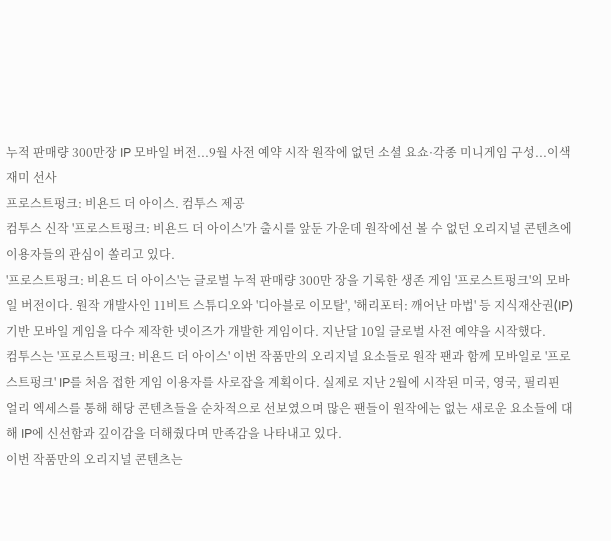누적 판매량 300만장 IP 모바일 버전...9월 사전 예약 시작 원작에 없던 소셜 요쇼·각종 미니게임 구성...이색 재미 선사
프로스트펑크: 비욘드 더 아이스. 컴투스 제공
컴투스 신작 '프로스트펑크: 비욘드 더 아이스'가 출시를 앞둔 가운데 원작에선 볼 수 없던 오리지널 콘텐츠에 이용자들의 관심이 쏠리고 있다.
'프로스트펑크: 비욘드 더 아이스'는 글로벌 누적 판매량 300만 장을 기록한 생존 게임 '프로스트펑크'의 모바일 버전이다. 원작 개발사인 11비트 스튜디오와 '디아블로 이모탈', '해리포터: 깨어난 마법' 등 지식재산권(IP) 기반 모바일 게임을 다수 제작한 넷이즈가 개발한 게임이다. 지난달 10일 글로벌 사전 예약을 시작했다.
컴투스는 '프로스트펑크: 비욘드 더 아이스' 이번 작품만의 오리지널 요소들로 원작 팬과 함께 모바일로 '프로스트펑크' IP를 처음 접한 게임 이용자를 사로잡을 계획이다. 실제로 지난 2월에 시작된 미국, 영국, 필리핀 얼리 엑세스를 통해 해당 콘텐츠들을 순차적으로 선보였으며 많은 팬들이 원작에는 없는 새로운 요소들에 대해 IP에 신선함과 깊이감을 더해줬다며 만족감을 나타내고 있다.
이번 작품만의 오리지널 콘텐츠는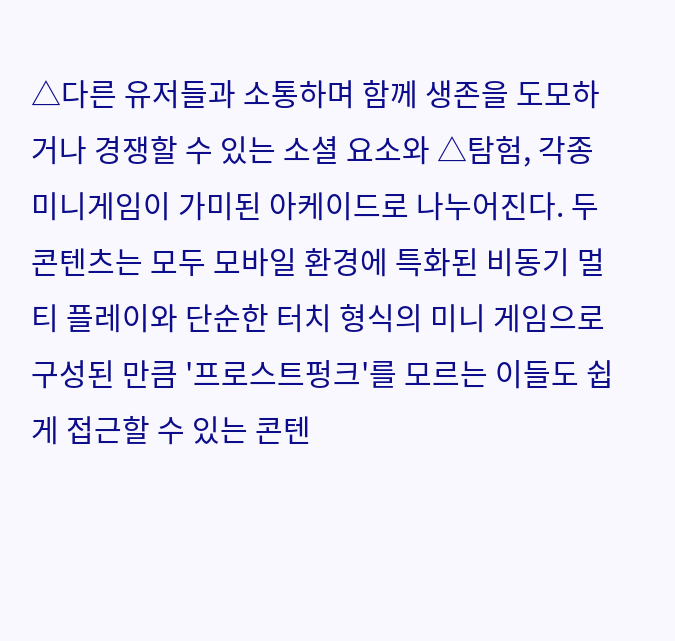△다른 유저들과 소통하며 함께 생존을 도모하거나 경쟁할 수 있는 소셜 요소와 △탐험, 각종 미니게임이 가미된 아케이드로 나누어진다. 두 콘텐츠는 모두 모바일 환경에 특화된 비동기 멀티 플레이와 단순한 터치 형식의 미니 게임으로 구성된 만큼 '프로스트펑크'를 모르는 이들도 쉽게 접근할 수 있는 콘텐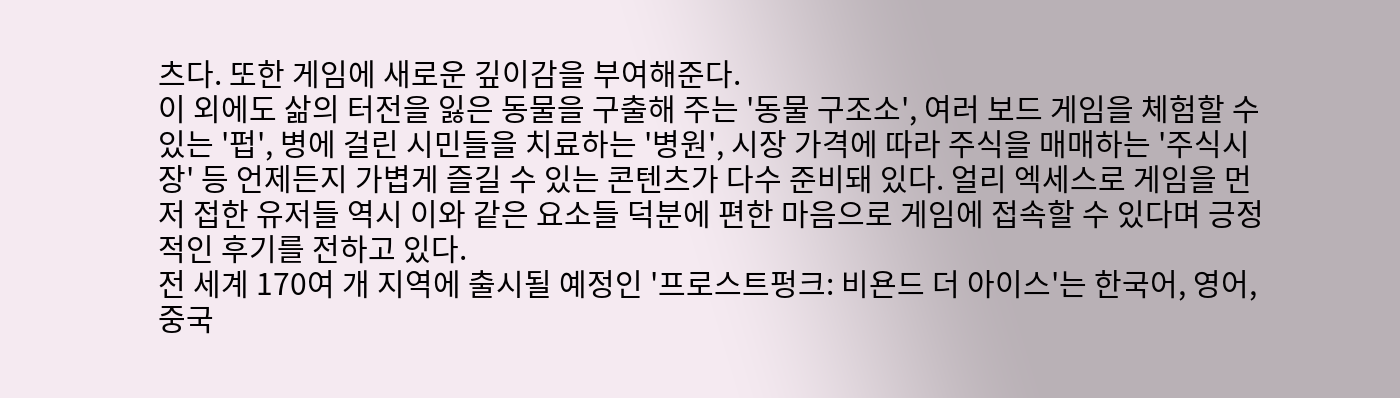츠다. 또한 게임에 새로운 깊이감을 부여해준다.
이 외에도 삶의 터전을 잃은 동물을 구출해 주는 '동물 구조소', 여러 보드 게임을 체험할 수 있는 '펍', 병에 걸린 시민들을 치료하는 '병원', 시장 가격에 따라 주식을 매매하는 '주식시장' 등 언제든지 가볍게 즐길 수 있는 콘텐츠가 다수 준비돼 있다. 얼리 엑세스로 게임을 먼저 접한 유저들 역시 이와 같은 요소들 덕분에 편한 마음으로 게임에 접속할 수 있다며 긍정적인 후기를 전하고 있다.
전 세계 170여 개 지역에 출시될 예정인 '프로스트펑크: 비욘드 더 아이스'는 한국어, 영어, 중국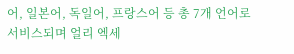어, 일본어, 독일어, 프랑스어 등 총 7개 언어로 서비스되며 얼리 엑세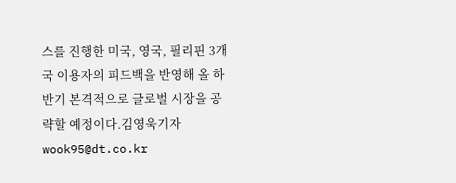스를 진행한 미국, 영국, 필리핀 3개국 이용자의 피드백을 반영해 올 하반기 본격적으로 글로벌 시장을 공략할 예정이다.김영욱기자 wook95@dt.co.kr